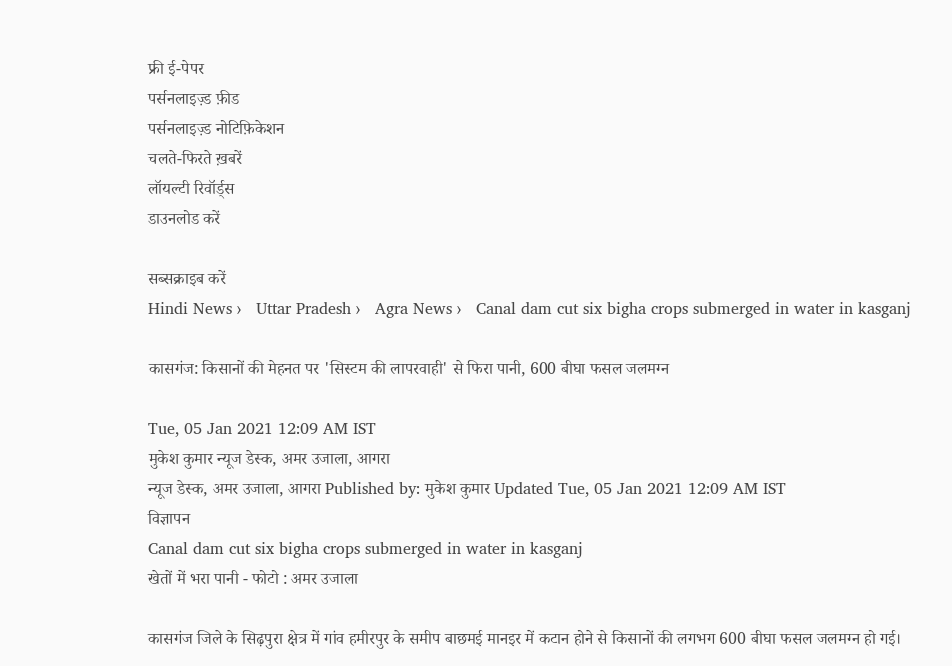फ्री ई-पेपर
पर्सनलाइज़्ड फ़ीड
पर्सनलाइज़्ड नोटिफ़िकेशन
चलते-फिरते ख़बरें
लॉयल्टी रिवॉर्ड्स
डाउनलोड करें

सब्सक्राइब करें
Hindi News ›   Uttar Pradesh ›   Agra News ›   Canal dam cut six bigha crops submerged in water in kasganj

कासगंज: किसानों की मेहनत पर 'सिस्टम की लापरवाही' से फिरा पानी, 600 बीघा फसल जलमग्न

Tue, 05 Jan 2021 12:09 AM IST
मुकेश कुमार न्यूज डेस्क, अमर उजाला, आगरा
न्यूज डेस्क, अमर उजाला, आगरा Published by: मुकेश कुमार Updated Tue, 05 Jan 2021 12:09 AM IST
विज्ञापन
Canal dam cut six bigha crops submerged in water in kasganj
खेतों में भरा पानी - फोटो : अमर उजाला

कासगंज जिले के सिढ़पुरा क्षेत्र में गांव हमीरपुर के समीप बाछमई मानइर में कटान होने से किसानों की लगभग 600 बीघा फसल जलमग्न हो गई।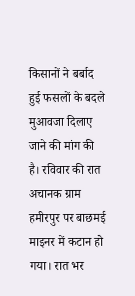किसानों ने बर्बाद हुई फसलों के बदले मुआवजा दिलाए जाने की मांग की है। रविवार की रात अचानक ग्राम हमीरपुर पर बाछमई माइनर में कटान हो गया। रात भर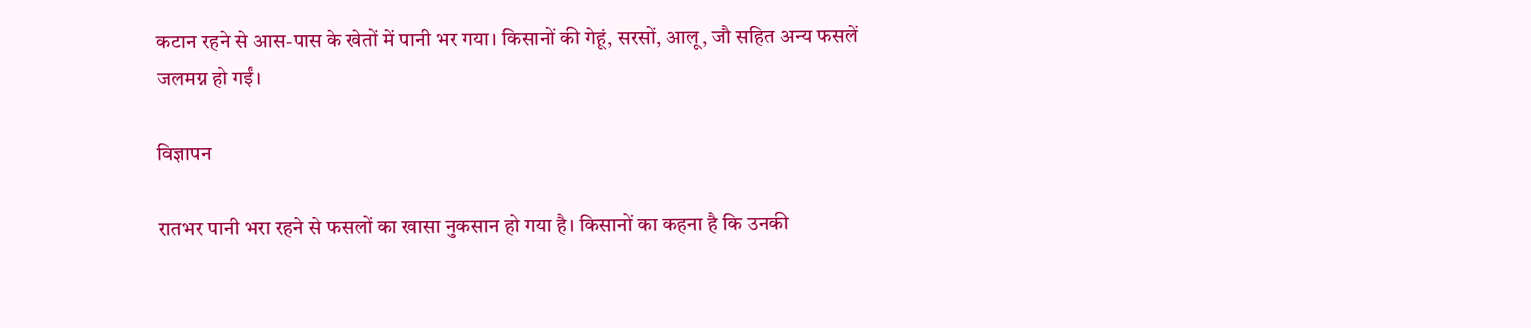कटान रहने से आस-पास के खेतों में पानी भर गया। किसानों की गेहूं, सरसों, आलू, जौ सहित अन्य फसलें जलमग्न हो गईं।

विज्ञापन

रातभर पानी भरा रहने से फसलों का खासा नुकसान हो गया है। किसानों का कहना है कि उनकी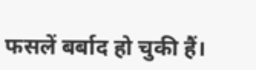फसलें बर्बाद हो चुकी हैं।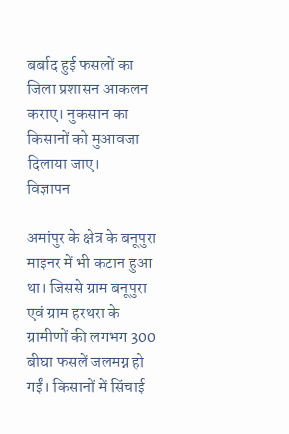बर्बाद हुई फसलों का जिला प्रशासन आकलन कराए। नुकसान का किसानों को मुआवजा दिलाया जाए।
विज्ञापन

अमांपुर के क्षेत्र के बनूपुरा माइनर में भी कटान हुआ था। जिससे ग्राम बनूपुरा एवं ग्राम हरथरा के ग्रामीणों की लगभग 300 बीघा फसलें जलमग्न हो गईं। किसानों में सिंचाई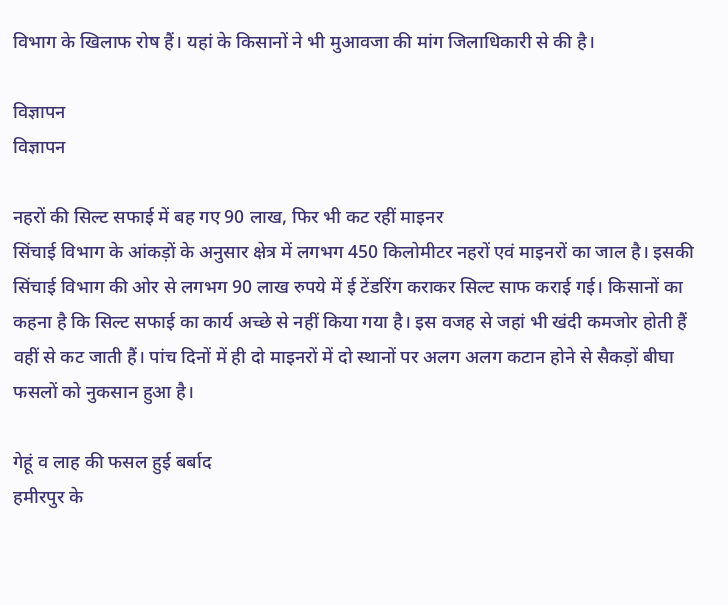विभाग के खिलाफ रोष हैं। यहां के किसानों ने भी मुआवजा की मांग जिलाधिकारी से की है।

विज्ञापन
विज्ञापन

नहरों की सिल्ट सफाई में बह गए 90 लाख, फिर भी कट रहीं माइनर
सिंचाई विभाग के आंकड़ों के अनुसार क्षेत्र में लगभग 450 किलोमीटर नहरों एवं माइनरों का जाल है। इसकी सिंचाई विभाग की ओर से लगभग 90 लाख रुपये में ई टेंडरिंग कराकर सिल्ट साफ कराई गई। किसानों का कहना है कि सिल्ट सफाई का कार्य अच्छे से नहीं किया गया है। इस वजह से जहां भी खंदी कमजोर होती हैं वहीं से कट जाती हैं। पांच दिनों में ही दो माइनरों में दो स्थानों पर अलग अलग कटान होने से सैकड़ों बीघा फसलों को नुकसान हुआ है।

गेहूं व लाह की फसल हुई बर्बाद
हमीरपुर के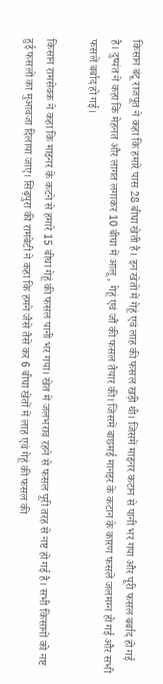किसान बंटू राजपूत ने कहा कि हमारे पास 28 बीघा खेती है। इन खेतों में गेहूं एवं लाह की फसल खड़ी थी। जिसमें माइनर कटान से पानी भर गया और पूरी फसल बर्बाद हो गई है। दुष्यंत ने कहा कि मेहनत और लागत लगाकर 10 बीघा में आलू, गेहूं एवं जौं की फसल तैयार की। जिसमें बाछमई मानइर के कटान के कारण फसलें जलमग्न हो गई और सभी फसलें बर्बाद हो गई।

किसान रामसेवक ने कहा कि माइनर के कटने से हमारे 15 बीघा गेहूं की फसल पानी भर गया। खेत में जलभराव रहने से फसल पूरी तरह से नष्ट हो गई है। सभी किसानों को नष्ट हुई फसलों का मुआवजा दिलाया जाए। सिढ़पुरा की रामबेटी ने कहा कि हमने जैसे तैसे कर 6 बीघा खेतों में लाह एवं गेहूं की फसल की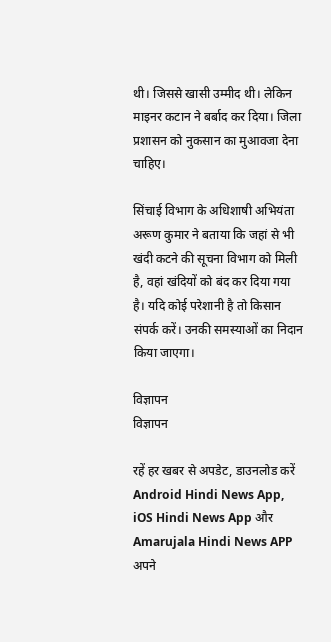थी। जिससे खासी उम्मीद थी। लेकिन माइनर कटान ने बर्बाद कर दिया। जिला प्रशासन को नुकसान का मुआवजा देना चाहिए।

सिंचाई विभाग के अधिशाषी अभियंता अरूण कुमार ने बताया कि जहां से भी खंदी कटने की सूचना विभाग को मिली है, वहां खंदियों को बंद कर दिया गया है। यदि कोई परेशानी है तो किसान संपर्क करें। उनकी समस्याओं का निदान किया जाएगा।

विज्ञापन
विज्ञापन

रहें हर खबर से अपडेट, डाउनलोड करें Android Hindi News App, iOS Hindi News App और Amarujala Hindi News APP अपने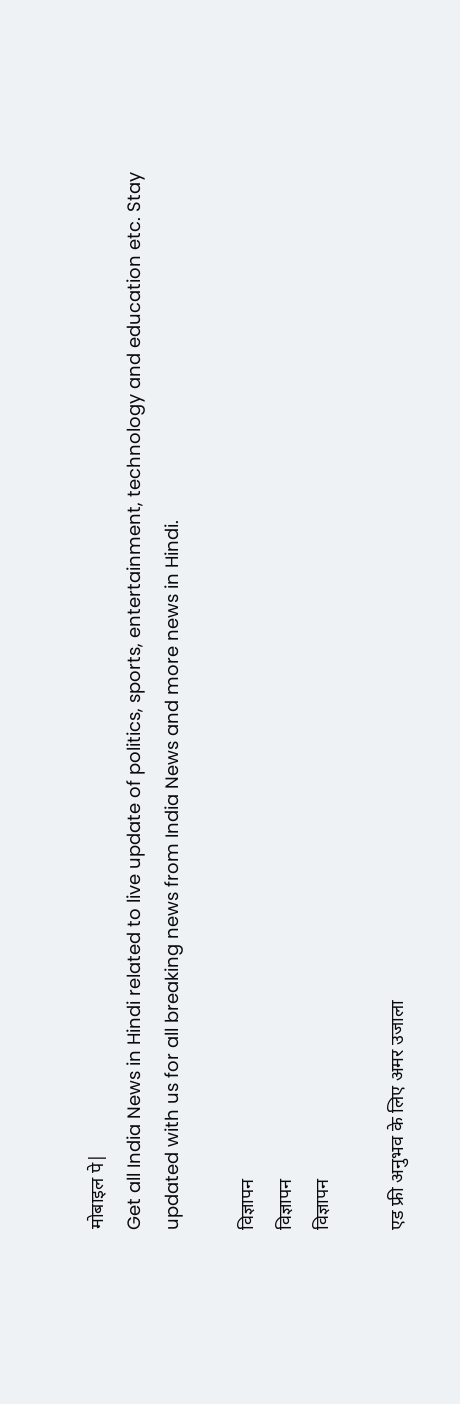मोबाइल पे|
Get all India News in Hindi related to live update of politics, sports, entertainment, technology and education etc. Stay updated with us for all breaking news from India News and more news in Hindi.

विज्ञापन
विज्ञापन
विज्ञापन

एड फ्री अनुभव के लिए अमर उजाला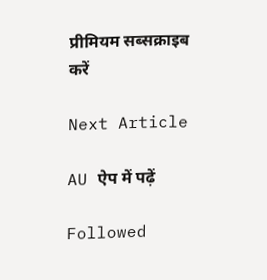प्रीमियम सब्सक्राइब करें

Next Article

AU ऐप में पढ़ें

Followed